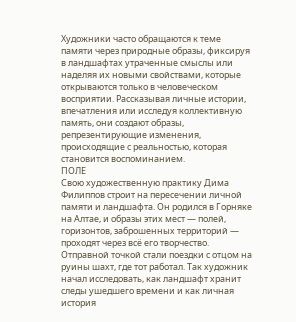Художники часто обращаются к теме памяти через природные образы, фиксируя в ландшафтах утраченные смыслы или наделяя их новыми свойствами, которые открываются только в человеческом восприятии. Рассказывая личные истории, впечатления или исследуя коллективную память, они создают образы, репрезентирующие изменения, происходящие с реальностью, которая становится воспоминанием.
ПОЛЕ
Свою художественную практику Дима Филиппов строит на пересечении личной памяти и ландшафта. Он родился в Горняке на Алтае, и образы этих мест — полей, горизонтов, заброшенных территорий — проходят через всё его творчество. Отправной точкой стали поездки с отцом на руины шахт, где тот работал. Так художник начал исследовать, как ландшафт хранит следы ушедшего времени и как личная история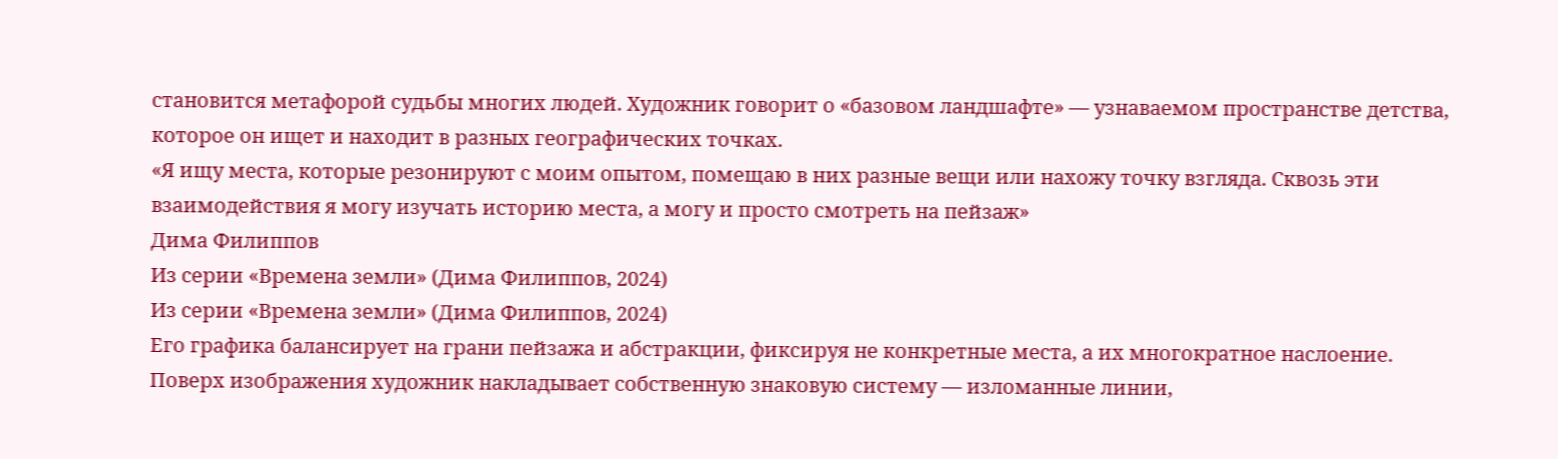становится метафорой судьбы многих людей. Художник говорит о «базовом ландшафте» — узнаваемом пространстве детства, которое он ищет и находит в разных географических точках.
«Я ищу места, которые резонируют с моим опытом, помещаю в них разные вещи или нахожу точку взгляда. Сквозь эти взаимодействия я могу изучать историю места, а могу и просто смотреть на пейзаж»
Дима Филиппов
Из серии «Времена земли» (Дима Филиппов, 2024)
Из серии «Времена земли» (Дима Филиппов, 2024)
Его графика балансирует на грани пейзажа и абстракции, фиксируя не конкретные места, а их многократное наслоение. Поверх изображения художник накладывает собственную знаковую систему — изломанные линии,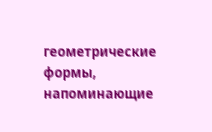геометрические формы, напоминающие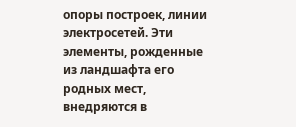опоры построек, линии электросетей. Эти элементы, рожденные из ландшафта его родных мест, внедряются в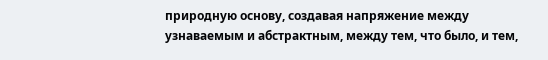природную основу, создавая напряжение между узнаваемым и абстрактным, между тем, что было, и тем,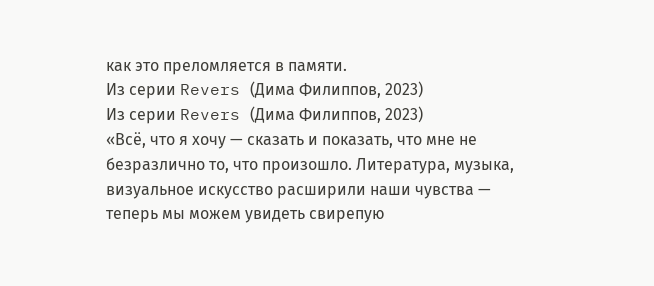как это преломляется в памяти.
Из серии Revers (Дима Филиппов, 2023)
Из серии Revers (Дима Филиппов, 2023)
«Всё, что я хочу — сказать и показать, что мне не безразлично то, что произошло. Литература, музыка, визуальное искусство расширили наши чувства — теперь мы можем увидеть свирепую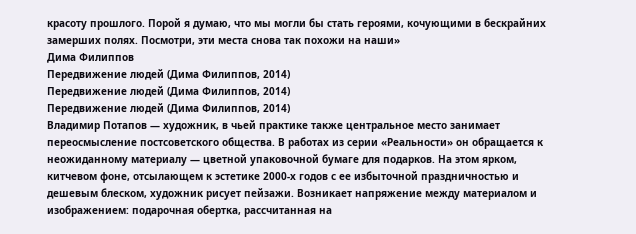красоту прошлого. Порой я думаю, что мы могли бы стать героями, кочующими в бескрайних замерших полях. Посмотри, эти места снова так похожи на наши»
Дима Филиппов
Передвижение людей (Дима Филиппов, 2014)
Передвижение людей (Дима Филиппов, 2014)
Передвижение людей (Дима Филиппов, 2014)
Владимир Потапов — художник, в чьей практике также центральное место занимает переосмысление постсоветского общества. В работах из серии «Реальности» он обращается к неожиданному материалу — цветной упаковочной бумаге для подарков. На этом ярком, китчевом фоне, отсылающем к эстетике 2000-х годов с ее избыточной праздничностью и дешевым блеском, художник рисует пейзажи. Возникает напряжение между материалом и изображением: подарочная обертка, рассчитанная на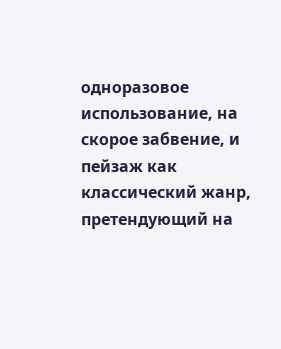одноразовое использование, на скорое забвение, и пейзаж как классический жанр, претендующий на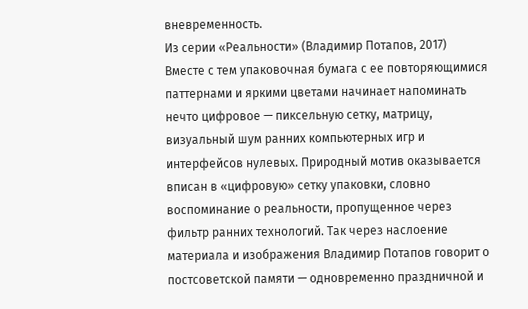вневременность.
Из серии «Реальности» (Владимир Потапов, 2017)
Вместе с тем упаковочная бумага с ее повторяющимися паттернами и яркими цветами начинает напоминать нечто цифровое — пиксельную сетку, матрицу, визуальный шум ранних компьютерных игр и интерфейсов нулевых. Природный мотив оказывается вписан в «цифровую» сетку упаковки, словно воспоминание о реальности, пропущенное через фильтр ранних технологий. Так через наслоение материала и изображения Владимир Потапов говорит о постсоветской памяти — одновременно праздничной и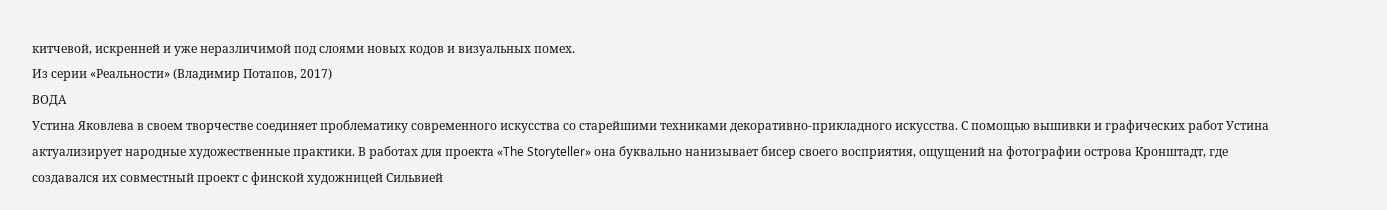китчевой, искренней и уже неразличимой под слоями новых кодов и визуальных помех.
Из серии «Реальности» (Владимир Потапов, 2017)
ВОДА
Устина Яковлева в своем творчестве соединяет проблематику современного искусства со старейшими техниками декоративно-прикладного искусства. С помощью вышивки и графических работ Устина актуализирует народные художественные практики. В работах для проекта «The Storyteller» она буквально нанизывает бисер своего восприятия, ощущений на фотографии острова Кронштадт, где создавался их совместный проект с финской художницей Сильвией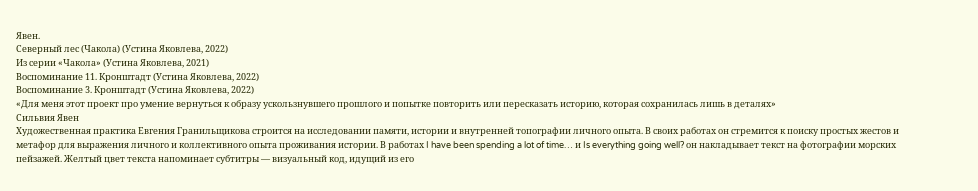Явен.
Северный лес (Чакола) (Устина Яковлева, 2022)
Из серии «Чакола» (Устина Яковлева, 2021)
Воспоминание 11. Кронштадт (Устина Яковлева, 2022)
Воспоминание 3. Кронштадт (Устина Яковлева, 2022)
«Для меня этот проект про умение вернуться к образу ускользнувшего прошлого и попытке повторить или пересказать историю, которая сохранилась лишь в деталях»
Сильвия Явен
Художественная практика Евгения Гранильщикова строится на исследовании памяти, истории и внутренней топографии личного опыта. В своих работах он стремится к поиску простых жестов и метафор для выражения личного и коллективного опыта проживания истории. В работах I have been spending a lot of time… и Is everything going well? он накладывает текст на фотографии морских пейзажей. Желтый цвет текста напоминает субтитры — визуальный код, идущий из его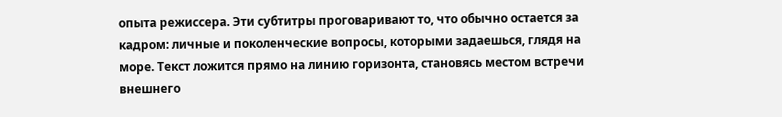опыта режиссера. Эти субтитры проговаривают то, что обычно остается за кадром: личные и поколенческие вопросы, которыми задаешься, глядя на море. Текст ложится прямо на линию горизонта, становясь местом встречи внешнего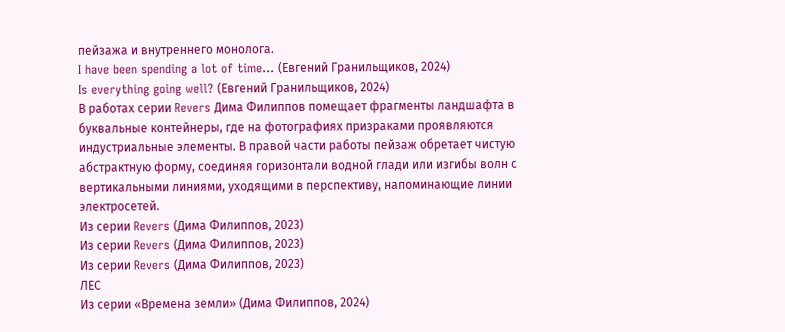пейзажа и внутреннего монолога.
I have been spending a lot of time… (Евгений Гранильщиков, 2024)
Is everything going well? (Евгений Гранильщиков, 2024)
В работах серии Revers Дима Филиппов помещает фрагменты ландшафта в буквальные контейнеры, где на фотографиях призраками проявляются индустриальные элементы. В правой части работы пейзаж обретает чистую абстрактную форму, соединяя горизонтали водной глади или изгибы волн с вертикальными линиями, уходящими в перспективу, напоминающие линии электросетей.
Из серии Revers (Дима Филиппов, 2023)
Из серии Revers (Дима Филиппов, 2023)
Из серии Revers (Дима Филиппов, 2023)
ЛЕС
Из серии «Времена земли» (Дима Филиппов, 2024)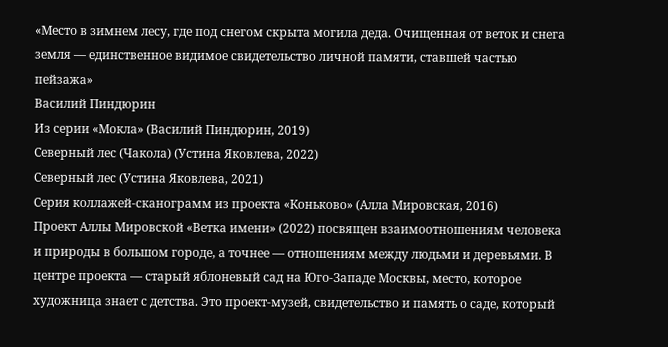«Место в зимнем лесу, где под снегом скрыта могила деда. Очищенная от веток и снега земля — единственное видимое свидетельство личной памяти, ставшей частью пейзажа»
Василий Пиндюрин
Из серии «Мокла» (Василий Пиндюрин, 2019)
Северный лес (Чакола) (Устина Яковлева, 2022)
Северный лес (Устина Яковлева, 2021)
Серия коллажей-сканограмм из проекта «Коньково» (Алла Мировская, 2016)
Проект Аллы Мировской «Ветка имени» (2022) посвящен взаимоотношениям человека и природы в большом городе, а точнее — отношениям между людьми и деревьями. В центре проекта — старый яблоневый сад на Юго-Западе Москвы, место, которое художница знает с детства. Это проект-музей, свидетельство и память о саде, который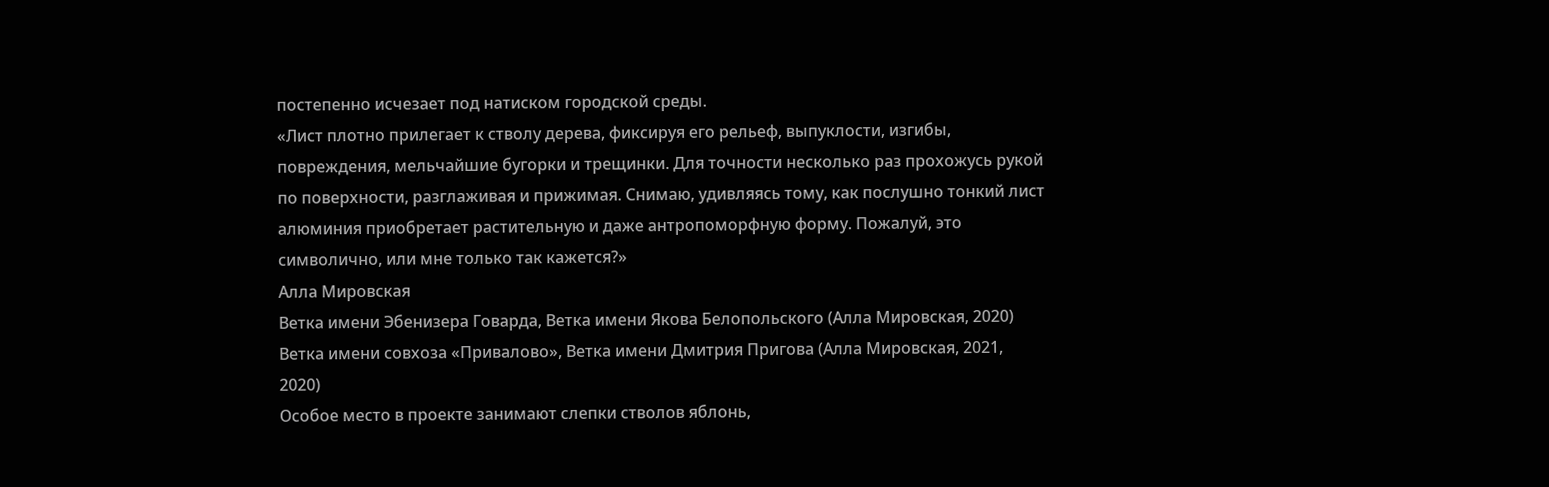постепенно исчезает под натиском городской среды.
«Лист плотно прилегает к стволу дерева, фиксируя его рельеф, выпуклости, изгибы, повреждения, мельчайшие бугорки и трещинки. Для точности несколько раз прохожусь рукой по поверхности, разглаживая и прижимая. Снимаю, удивляясь тому, как послушно тонкий лист алюминия приобретает растительную и даже антропоморфную форму. Пожалуй, это символично, или мне только так кажется?»
Алла Мировская
Ветка имени Эбенизера Говарда, Ветка имени Якова Белопольского (Алла Мировская, 2020)
Ветка имени совхоза «Привалово», Ветка имени Дмитрия Пригова (Алла Мировская, 2021, 2020)
Особое место в проекте занимают слепки стволов яблонь,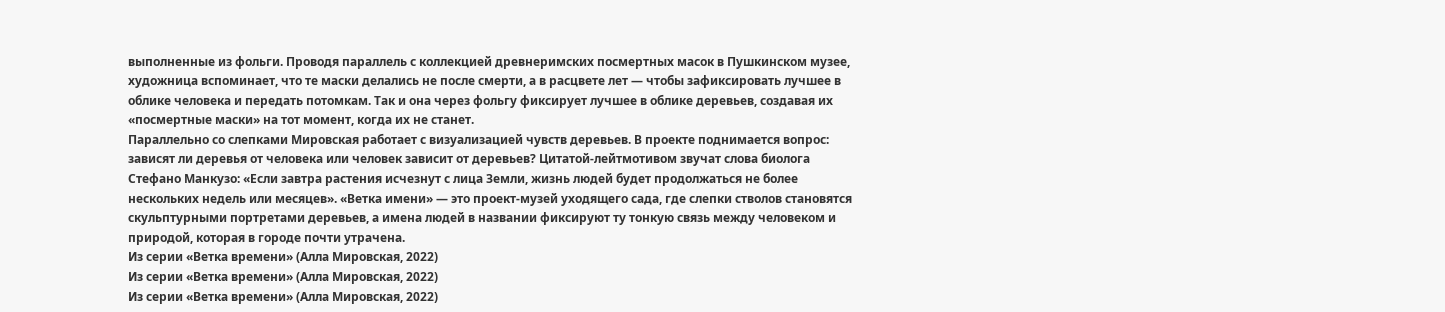выполненные из фольги. Проводя параллель с коллекцией древнеримских посмертных масок в Пушкинском музее, художница вспоминает, что те маски делались не после смерти, а в расцвете лет — чтобы зафиксировать лучшее в облике человека и передать потомкам. Так и она через фольгу фиксирует лучшее в облике деревьев, создавая их «посмертные маски» на тот момент, когда их не станет.
Параллельно со слепками Мировская работает с визуализацией чувств деревьев. В проекте поднимается вопрос: зависят ли деревья от человека или человек зависит от деревьев? Цитатой-лейтмотивом звучат слова биолога Стефано Манкузо: «Если завтра растения исчезнут с лица Земли, жизнь людей будет продолжаться не более нескольких недель или месяцев». «Ветка имени» — это проект-музей уходящего сада, где слепки стволов становятся скульптурными портретами деревьев, а имена людей в названии фиксируют ту тонкую связь между человеком и природой, которая в городе почти утрачена.
Из серии «Ветка времени» (Алла Мировская, 2022)
Из серии «Ветка времени» (Алла Мировская, 2022)
Из серии «Ветка времени» (Алла Мировская, 2022)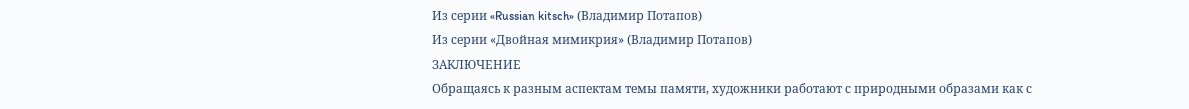Из серии «Russian kitsch» (Владимир Потапов)
Из серии «Двойная мимикрия» (Владимир Потапов)
ЗАКЛЮЧЕНИЕ
Обращаясь к разным аспектам темы памяти, художники работают с природными образами как с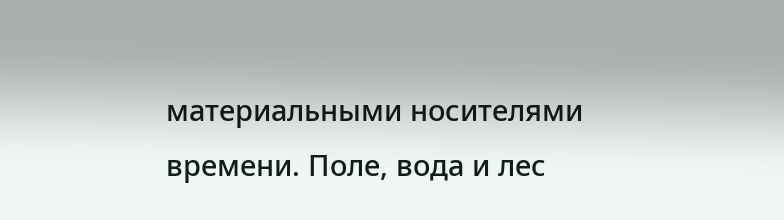материальными носителями времени. Поле, вода и лес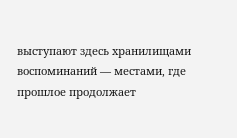выступают здесь хранилищами воспоминаний — местами, где прошлое продолжает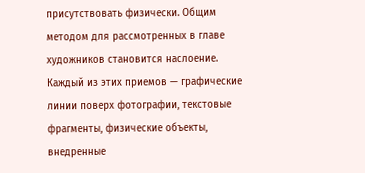присутствовать физически. Общим методом для рассмотренных в главе художников становится наслоение. Каждый из этих приемов — графические линии поверх фотографии, текстовые фрагменты, физические объекты, внедренные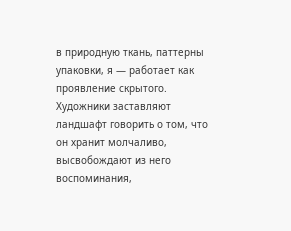в природную ткань, паттерны упаковки, я — работает как проявление скрытого. Художники заставляют ландшафт говорить о том, что он хранит молчаливо, высвобождают из него воспоминания,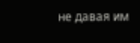не давая им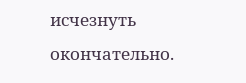исчезнуть окончательно.